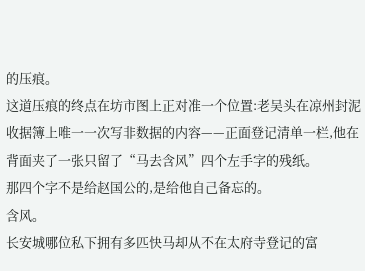的压痕。
这道压痕的终点在坊市图上正对准一个位置:老吴头在凉州封泥收据簿上唯一一次写非数据的内容——正面登记清单一栏,他在背面夹了一张只留了“马去含风”四个左手字的残纸。
那四个字不是给赵国公的,是给他自己备忘的。
含风。
长安城哪位私下拥有多匹快马却从不在太府寺登记的富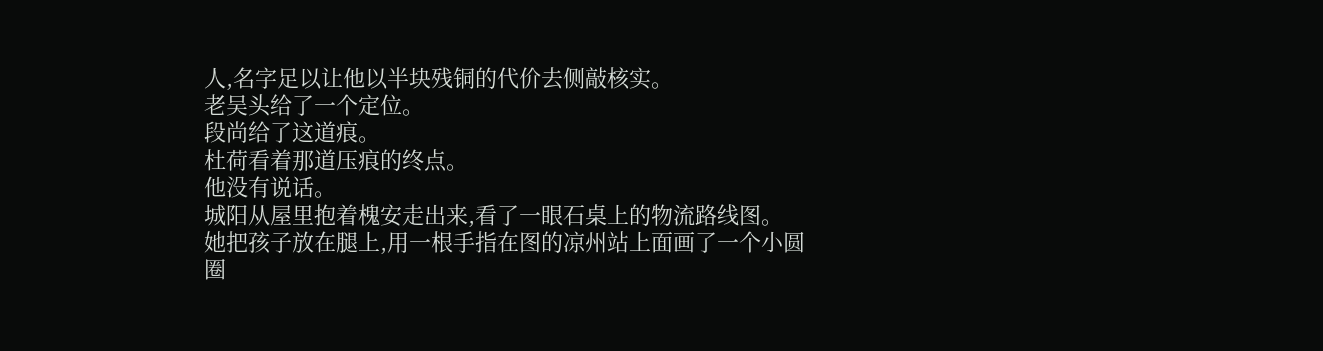人,名字足以让他以半块残铜的代价去侧敲核实。
老吴头给了一个定位。
段尚给了这道痕。
杜荷看着那道压痕的终点。
他没有说话。
城阳从屋里抱着槐安走出来,看了一眼石桌上的物流路线图。
她把孩子放在腿上,用一根手指在图的凉州站上面画了一个小圆圈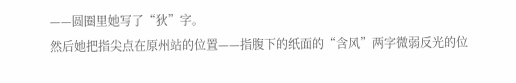——圆圈里她写了“狄”字。
然后她把指尖点在原州站的位置——指腹下的纸面的“含风”两字微弱反光的位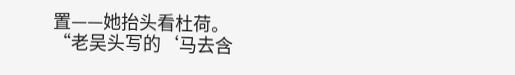置——她抬头看杜荷。
“老吴头写的‘马去含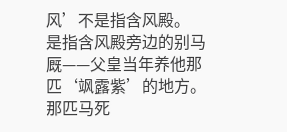风’不是指含风殿。
是指含风殿旁边的别马厩——父皇当年养他那匹‘飒露紫’的地方。那匹马死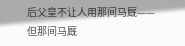后父皇不让人用那间马厩——但那间马厩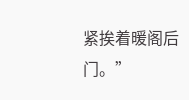紧挨着暖阁后门。”